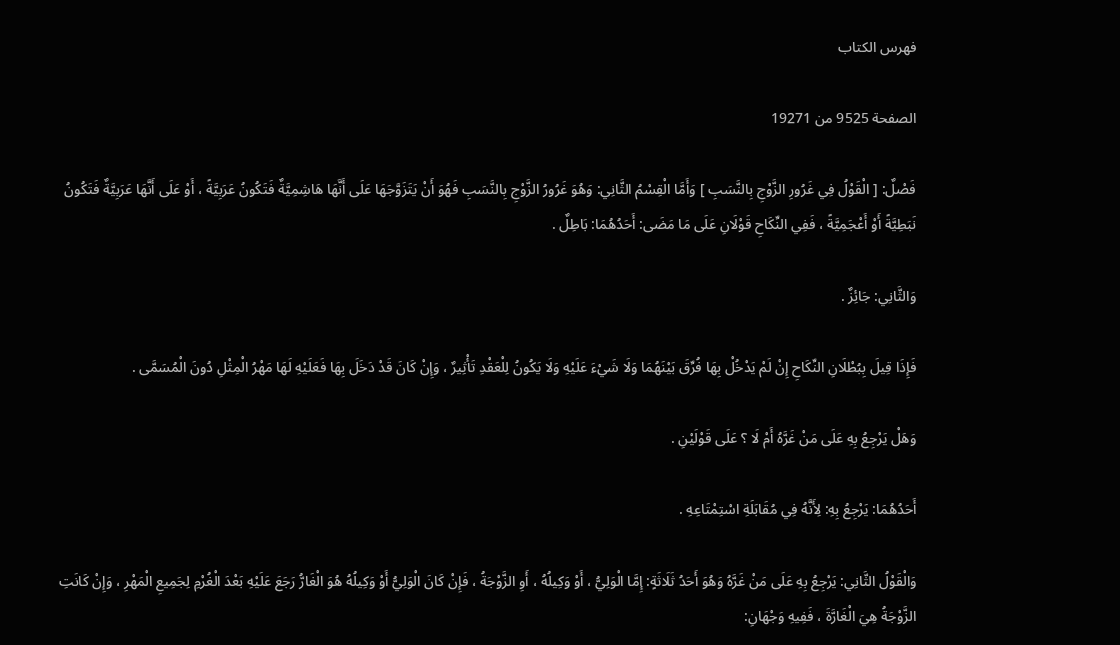فهرس الكتاب

الصفحة 9525 من 19271

فَصْلٌ: [ الْقَوْلُ فِي غَرُورِ الزَّوْجِ بِالنَّسَبِ ] وَأَمَّا الْقِسْمُ الثَّانِي: وَهُوَ غَرُورُ الزَّوْجِ بِالنَّسَبِ فَهُوَ أَنْ يَتَزَوَّجَهَا عَلَى أَنَّهَا هَاشِمِيَّةٌ فَتَكُونُ عَرَبِيَّةً ، أَوْ عَلَى أَنَّهَا عَرَبِيَّةٌ فَتَكُونُ نَبَطِيَّةً أَوْ أَعْجَمِيَّةً ، فَفِي النِّكَاحِ قَوْلَانِ عَلَى مَا مَضَى: أَحَدُهُمَا: بَاطِلٌ .

وَالثَّانِي: جَائِزٌ .

فَإِذَا قِيلَ بِبُطْلَانِ النِّكَاحِ إِنْ لَمْ يَدْخُلْ بِهَا فُرِّقَ بَيْنَهُمَا وَلَا شَيْءَ عَلَيْهِ وَلَا يَكُونُ لِلْعَقْدِ تَأْثِيرٌ ، وَإِنْ كَانَ قَدْ دَخَلَ بِهَا فَعَلَيْهِ لَهَا مَهْرُ الْمِثْلِ دُونَ الْمُسَمَّى .

وَهَلْ يَرْجِعُ بِهِ عَلَى مَنْ غَرَّهُ أَمْ لَا ؟ عَلَى قَوْلَيْنِ .

أَحَدُهُمَا: يَرْجِعُ بِهِ: لِأَنَّهُ فِي مُقَابَلَةِ اسْتِمْتَاعِهِ .

وَالْقَوْلُ الثَّانِي: يَرْجِعُ بِهِ عَلَى مَنْ غَرَّهُ وَهُوَ أَحَدُ ثَلَاثَةٍ: إِمَّا الْوَلِيُّ ، أَوْ وَكِيلُهُ ، أَوِ الزَّوْجَةُ ، فَإِنْ كَانَ الْوَلِيُّ أَوْ وَكِيلُهُ هُوَ الْغَارُّ رَجَعَ عَلَيْهِ بَعْدَ الْغُرْمِ لِجَمِيعِ الْمَهْرِ ، وَإِنْ كَانَتِ الزَّوْجَةُ هِيَ الْغَارَّةَ ، فَفِيهِ وَجْهَانِ: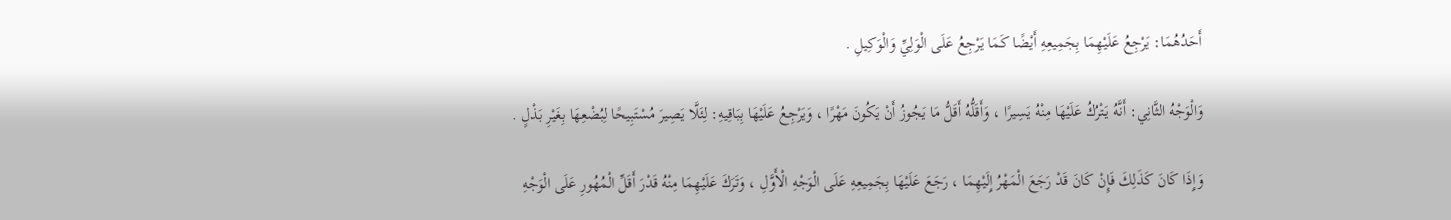أَحَدُهُمَا: يَرْجِعُ عَلَيْهِمَا بِجَمِيعِهِ أَيْضًا كَمَا يَرْجِعُ عَلَى الْوَلِيِّ وَالْوَكِيلِ .

وَالْوَجْهُ الثَّانِي: أَنَّهُ يَتْرُكُ عَلَيْهَا مِنْهُ يَسِيرًا ، وَأَقَلُّهُ أَقَلُّ مَا يَجُوزُ أَنْ يَكُونَ مَهْرًا ، وَيَرْجِعُ عَلَيْهَا بِبَاقِيهِ: لِئَلَّا يَصِيرَ مُسْتَبِيحًا لِبُضْعِهَا بِغَيْرِ بَذْلٍ .

وَإِذَا كَانَ كَذَلِكَ فَإِنْ كَانَ قَدْ رَجَعَ الْمَهْرُ إِلَيْهِمَا ، رَجَعَ عَلَيْهَا بِجَمِيعِهِ عَلَى الْوَجْهِ الْأَوَّلِ ، وَتَرَكَ عَلَيْهِمَا مِنْهُ قَدْرَ أَقَلِّ الْمُهُورِ عَلَى الْوَجْهِ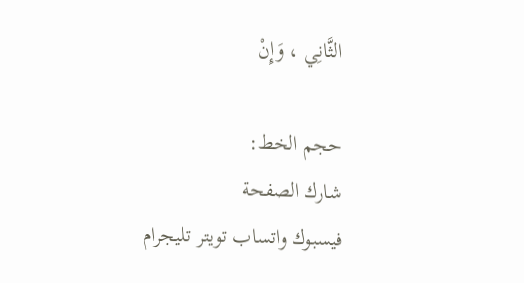الثَّانِي ، وَإِنْ

حجم الخط:
شارك الصفحة
فيسبوك واتساب تويتر تليجرام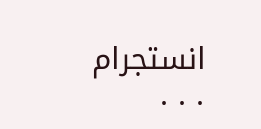انستجرام
. . .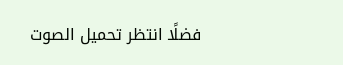فضلًا انتظر تحميل الصوت